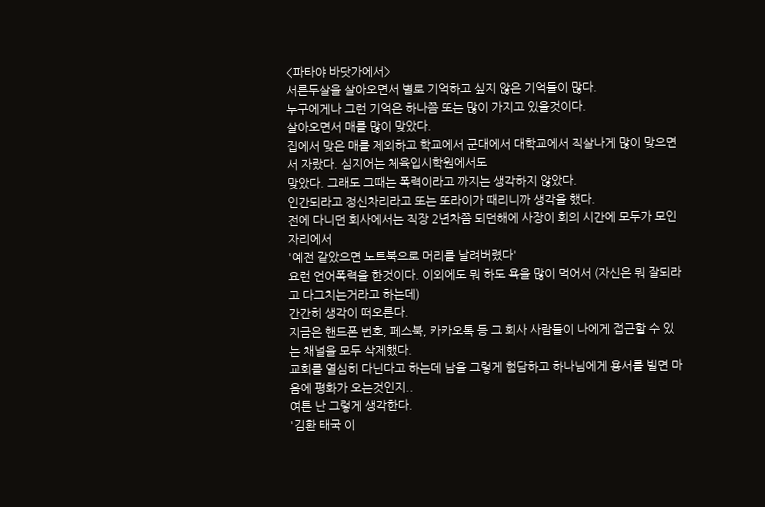<파타야 바닷가에서>
서른두살을 살아오면서 별로 기억하고 싶지 않은 기억들이 많다.
누구에게나 그런 기억은 하나쯤 또는 많이 가지고 있을것이다.
살아오면서 매를 많이 맞았다.
집에서 맞은 매를 제외하고 학교에서 군대에서 대학교에서 직살나게 많이 맞으면서 자랐다. 심지어는 체육입시학원에서도
맞았다. 그래도 그때는 폭력이라고 까지는 생각하지 않았다.
인간되라고 정신차리라고 또는 또라이가 때리니까 생각을 했다.
전에 다니던 회사에서는 직장 2년차쯤 되던해에 사장이 회의 시간에 모두가 모인 자리에서
'예전 같았으면 노트북으로 머리를 날려버렸다'
요런 언어폭력을 한것이다. 이외에도 뭐 하도 욕을 많이 먹어서 (자신은 뭐 잘되라고 다그치는거라고 하는데)
간간히 생각이 떠오른다.
지금은 핸드폰 번호, 페스북, 카카오톡 등 그 회사 사람들이 나에게 접근할 수 있는 채널을 모두 삭제했다.
교회를 열심히 다닌다고 하는데 남을 그렇게 험담하고 하나님에게 용서를 빌면 마음에 평화가 오는것인지..
여튼 난 그렇게 생각한다.
'김환 태국 이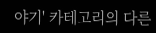야기' 카테고리의 다른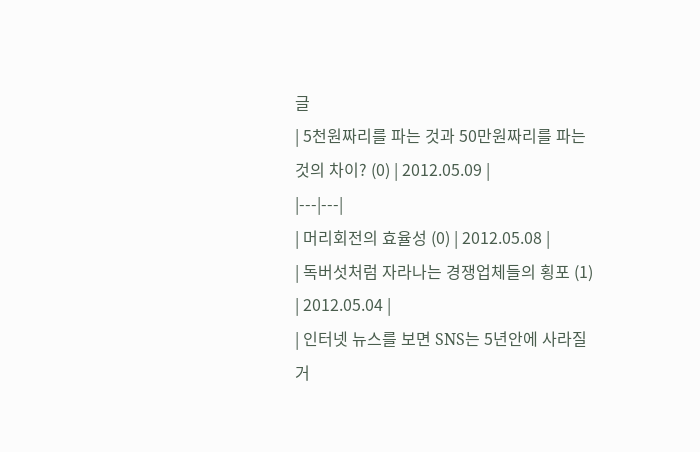글
| 5천원짜리를 파는 것과 50만원짜리를 파는것의 차이? (0) | 2012.05.09 |
|---|---|
| 머리회전의 효율성 (0) | 2012.05.08 |
| 독버섯처럼 자라나는 경쟁업체들의 횡포 (1) | 2012.05.04 |
| 인터넷 뉴스를 보면 SNS는 5년안에 사라질거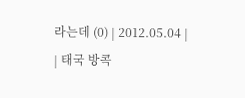라는데 (0) | 2012.05.04 |
| 태국 방콕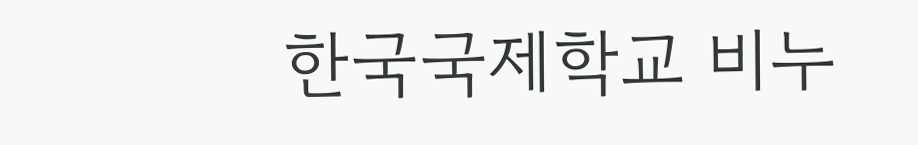한국국제학교 비누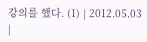강의를 했다. (1) | 2012.05.03 |